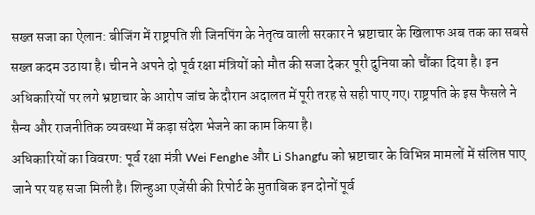सख्त सजा का ऐलान: बीजिंग में राष्ट्रपति शी जिनपिंग के नेतृत्व वाली सरकार ने भ्रष्टाचार के खिलाफ अब तक का सबसे सख्त कदम उठाया है। चीन ने अपने दो पूर्व रक्षा मंत्रियों को मौत की सजा देकर पूरी दुनिया को चौंका दिया है। इन अधिकारियों पर लगे भ्रष्टाचार के आरोप जांच के दौरान अदालत में पूरी तरह से सही पाए गए। राष्ट्रपति के इस फैसले ने सैन्य और राजनीतिक व्यवस्था में कड़ा संदेश भेजने का काम किया है।
अधिकारियों का विवरण: पूर्व रक्षा मंत्री Wei Fenghe और Li Shangfu को भ्रष्टाचार के विभिन्न मामलों में संलिप्त पाए जाने पर यह सजा मिली है। शिन्हुआ एजेंसी की रिपोर्ट के मुताबिक इन दोनों पूर्व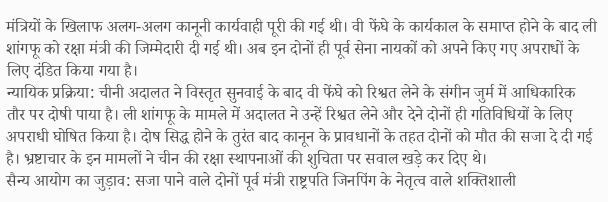मंत्रियों के खिलाफ अलग-अलग कानूनी कार्यवाही पूरी की गई थी। वी फेंघे के कार्यकाल के समाप्त होने के बाद ली शांगफू को रक्षा मंत्री की जिम्मेदारी दी गई थी। अब इन दोनों ही पूर्व सेना नायकों को अपने किए गए अपराधों के लिए दंडित किया गया है।
न्यायिक प्रक्रिया: चीनी अदालत ने विस्तृत सुनवाई के बाद वी फेंघे को रिश्वत लेने के संगीन जुर्म में आधिकारिक तौर पर दोषी पाया है। ली शांगफू के मामले में अदालत ने उन्हें रिश्वत लेने और देने दोनों ही गतिविधियों के लिए अपराधी घोषित किया है। दोष सिद्ध होने के तुरंत बाद कानून के प्रावधानों के तहत दोनों को मौत की सजा दे दी गई है। भ्रष्टाचार के इन मामलों ने चीन की रक्षा स्थापनाओं की शुचिता पर सवाल खड़े कर दिए थे।
सैन्य आयोग का जुड़ाव: सजा पाने वाले दोनों पूर्व मंत्री राष्ट्रपति जिनपिंग के नेतृत्व वाले शक्तिशाली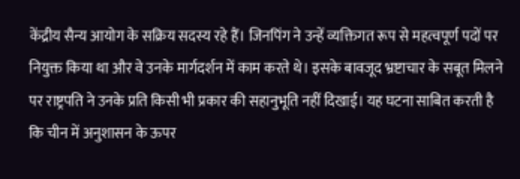केंद्रीय सैन्य आयोग के सक्रिय सदस्य रहे हैं। जिनपिंग ने उन्हें व्यक्तिगत रूप से महत्वपूर्ण पदों पर नियुक्त किया था और वे उनके मार्गदर्शन में काम करते थे। इसके बावजूद भ्रष्टाचार के सबूत मिलने पर राष्ट्रपति ने उनके प्रति किसी भी प्रकार की सहानुभूति नहीं दिखाई। यह घटना साबित करती है कि चीन में अनुशासन के ऊपर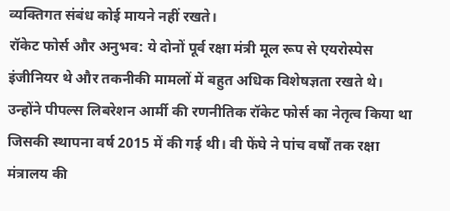व्यक्तिगत संबंध कोई मायने नहीं रखते।
रॉकेट फोर्स और अनुभव: ये दोनों पूर्व रक्षा मंत्री मूल रूप से एयरोस्पेस इंजीनियर थे और तकनीकी मामलों में बहुत अधिक विशेषज्ञता रखते थे। उन्होंने पीपल्स लिबरेशन आर्मी की रणनीतिक रॉकेट फोर्स का नेतृत्व किया था जिसकी स्थापना वर्ष 2015 में की गई थी। वी फेंघे ने पांच वर्षों तक रक्षा मंत्रालय की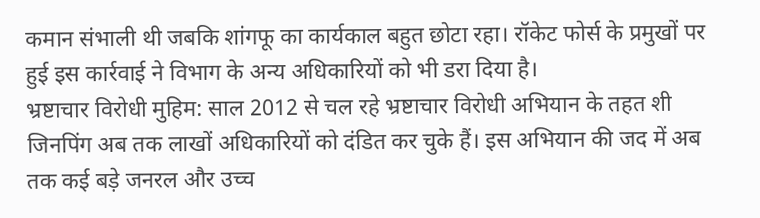कमान संभाली थी जबकि शांगफू का कार्यकाल बहुत छोटा रहा। रॉकेट फोर्स के प्रमुखों पर हुई इस कार्रवाई ने विभाग के अन्य अधिकारियों को भी डरा दिया है।
भ्रष्टाचार विरोधी मुहिम: साल 2012 से चल रहे भ्रष्टाचार विरोधी अभियान के तहत शी जिनपिंग अब तक लाखों अधिकारियों को दंडित कर चुके हैं। इस अभियान की जद में अब तक कई बड़े जनरल और उच्च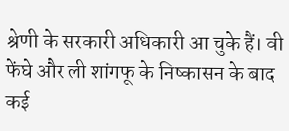श्रेणी के सरकारी अधिकारी आ चुके हैं। वी फेंघे और ली शांगफू के निष्कासन के बाद कई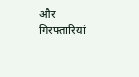और गिरफ्तारियां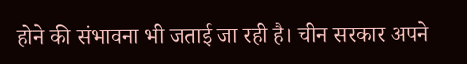होने की संभावना भी जताई जा रही है। चीन सरकार अपने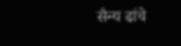सैन्य ढांचे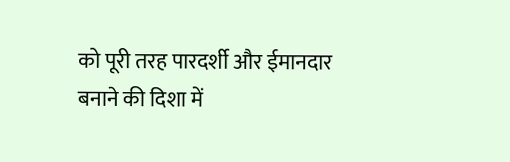को पूरी तरह पारदर्शी और ईमानदार बनाने की दिशा में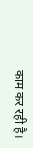काम कर रही है।